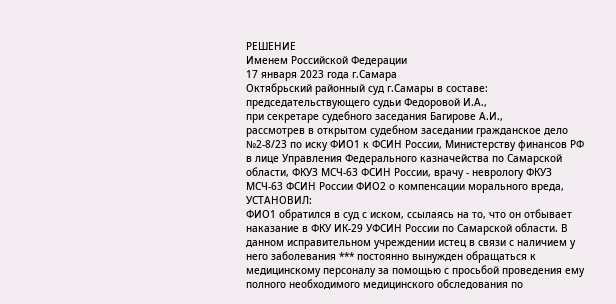РЕШЕНИЕ
Именем Российской Федерации
17 января 2023 года г.Самара
Октябрьский районный суд г.Самары в составе:
председательствующего судьи Федоровой И.А.,
при секретаре судебного заседания Багирове А.И.,
рассмотрев в открытом судебном заседании гражданское дело №2-8/23 по иску ФИО1 к ФСИН России, Министерству финансов РФ в лице Управления Федерального казначейства по Самарской области, ФКУЗ МСЧ-63 ФСИН России, врачу - неврологу ФКУЗ МСЧ-63 ФСИН России ФИО2 о компенсации морального вреда,
УСТАНОВИЛ:
ФИО1 обратился в суд с иском, ссылаясь на то, что он отбывает наказание в ФКУ ИК-29 УФСИН России по Самарской области. В данном исправительном учреждении истец в связи с наличием у него заболевания *** постоянно вынужден обращаться к медицинскому персоналу за помощью с просьбой проведения ему полного необходимого медицинского обследования по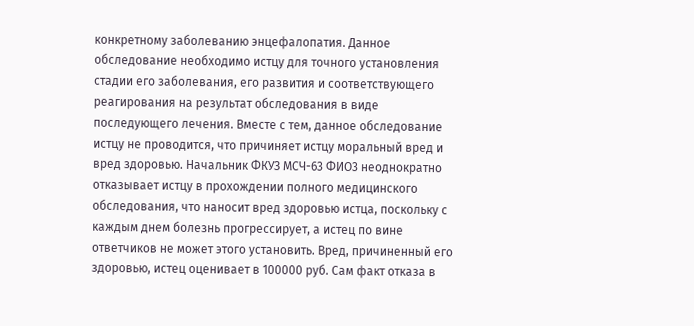конкретному заболеванию энцефалопатия. Данное обследование необходимо истцу для точного установления стадии его заболевания, его развития и соответствующего реагирования на результат обследования в виде последующего лечения. Вместе с тем, данное обследование истцу не проводится, что причиняет истцу моральный вред и вред здоровью. Начальник ФКУЗ МСЧ-63 ФИО3 неоднократно отказывает истцу в прохождении полного медицинского обследования, что наносит вред здоровью истца, поскольку с каждым днем болезнь прогрессирует, а истец по вине ответчиков не может этого установить. Вред, причиненный его здоровью, истец оценивает в 100000 руб. Сам факт отказа в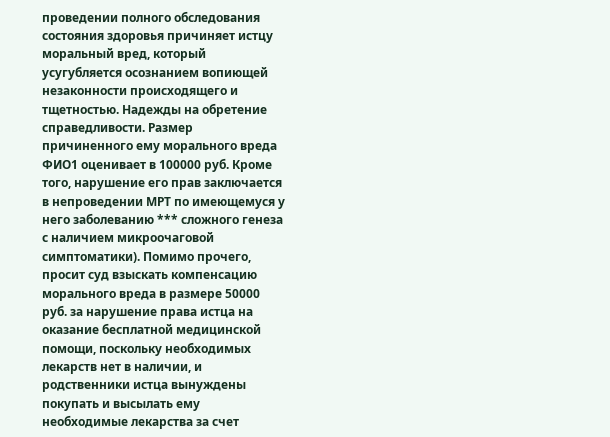проведении полного обследования состояния здоровья причиняет истцу моральный вред, который усугубляется осознанием вопиющей незаконности происходящего и тщетностью. Надежды на обретение справедливости. Размер причиненного ему морального вреда ФИО1 оценивает в 100000 руб. Кроме того, нарушение его прав заключается в непроведении МРТ по имеющемуся у него заболеванию *** сложного генеза с наличием микроочаговой симптоматики). Помимо прочего, просит суд взыскать компенсацию морального вреда в размере 50000 руб. за нарушение права истца на оказание бесплатной медицинской помощи, поскольку необходимых лекарств нет в наличии, и родственники истца вынуждены покупать и высылать ему необходимые лекарства за счет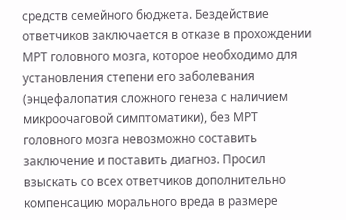средств семейного бюджета. Бездействие ответчиков заключается в отказе в прохождении МРТ головного мозга, которое необходимо для установления степени его заболевания (энцефалопатия сложного генеза с наличием микроочаговой симптоматики), без МРТ головного мозга невозможно составить заключение и поставить диагноз. Просил взыскать со всех ответчиков дополнительно компенсацию морального вреда в размере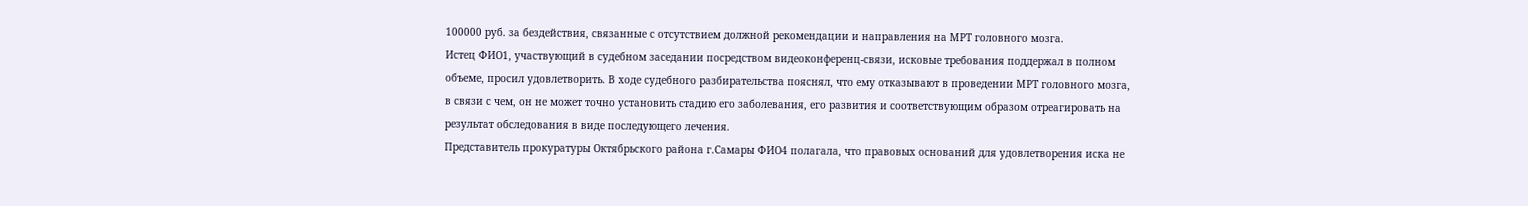100000 руб. за бездействия, связанные с отсутствием должной рекомендации и направления на МРТ головного мозга.
Истец ФИО1, участвующий в судебном заседании посредством видеоконференц-связи, исковые требования поддержал в полном объеме, просил удовлетворить. В ходе судебного разбирательства пояснял, что ему отказывают в проведении МРТ головного мозга, в связи с чем, он не может точно установить стадию его заболевания, его развития и соответствующим образом отреагировать на результат обследования в виде последующего лечения.
Представитель прокуратуры Октябрьского района г.Самары ФИО4 полагала, что правовых оснований для удовлетворения иска не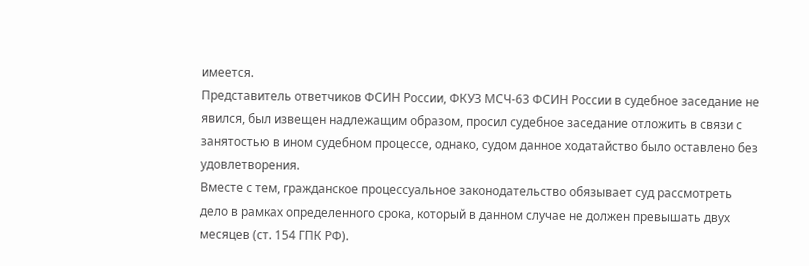имеется.
Представитель ответчиков ФСИН России, ФКУЗ МСЧ-63 ФСИН России в судебное заседание не явился, был извещен надлежащим образом, просил судебное заседание отложить в связи с занятостью в ином судебном процессе, однако, судом данное ходатайство было оставлено без удовлетворения.
Вместе с тем, гражданское процессуальное законодательство обязывает суд рассмотреть дело в рамках определенного срока, который в данном случае не должен превышать двух месяцев (ст. 154 ГПК РФ).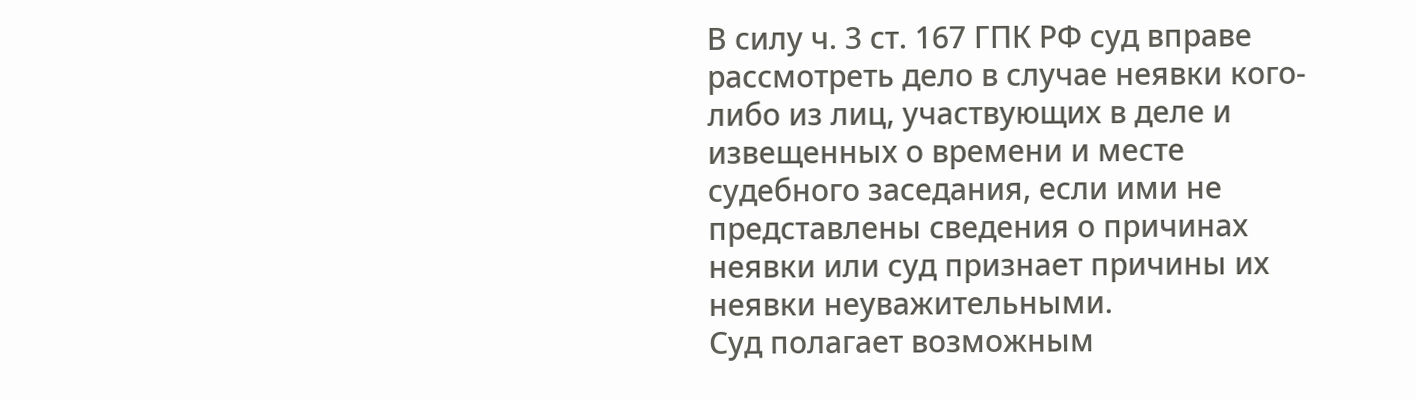В силу ч. 3 ст. 167 ГПК РФ суд вправе рассмотреть дело в случае неявки кого-либо из лиц, участвующих в деле и извещенных о времени и месте судебного заседания, если ими не представлены сведения о причинах неявки или суд признает причины их неявки неуважительными.
Суд полагает возможным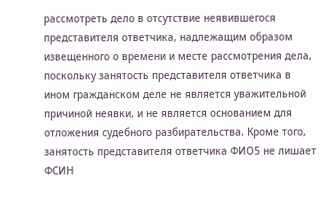рассмотреть дело в отсутствие неявившегося представителя ответчика, надлежащим образом извещенного о времени и месте рассмотрения дела, поскольку занятость представителя ответчика в ином гражданском деле не является уважительной причиной неявки, и не является основанием для отложения судебного разбирательства. Кроме того, занятость представителя ответчика ФИО5 не лишает ФСИН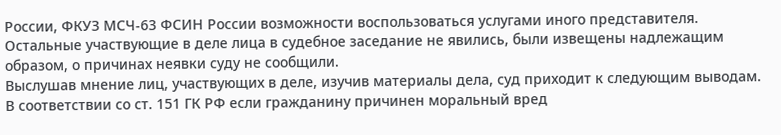России, ФКУЗ МСЧ-63 ФСИН России возможности воспользоваться услугами иного представителя.
Остальные участвующие в деле лица в судебное заседание не явились, были извещены надлежащим образом, о причинах неявки суду не сообщили.
Выслушав мнение лиц, участвующих в деле, изучив материалы дела, суд приходит к следующим выводам.
В соответствии со ст. 151 ГК РФ если гражданину причинен моральный вред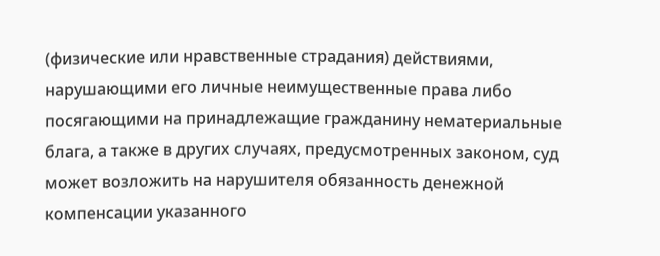(физические или нравственные страдания) действиями, нарушающими его личные неимущественные права либо посягающими на принадлежащие гражданину нематериальные блага, а также в других случаях, предусмотренных законом, суд может возложить на нарушителя обязанность денежной компенсации указанного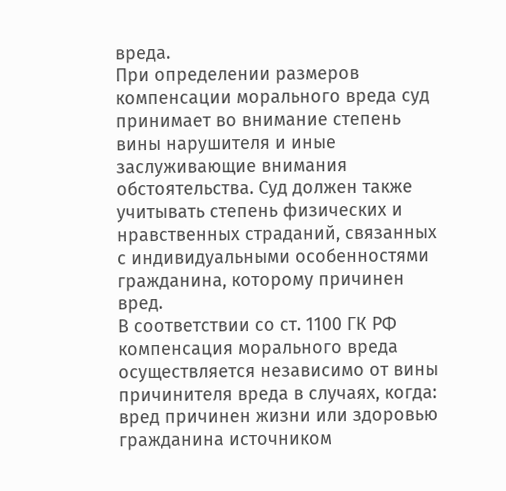вреда.
При определении размеров компенсации морального вреда суд принимает во внимание степень вины нарушителя и иные заслуживающие внимания обстоятельства. Суд должен также учитывать степень физических и нравственных страданий, связанных с индивидуальными особенностями гражданина, которому причинен вред.
В соответствии со ст. 1100 ГК РФ компенсация морального вреда осуществляется независимо от вины причинителя вреда в случаях, когда:
вред причинен жизни или здоровью гражданина источником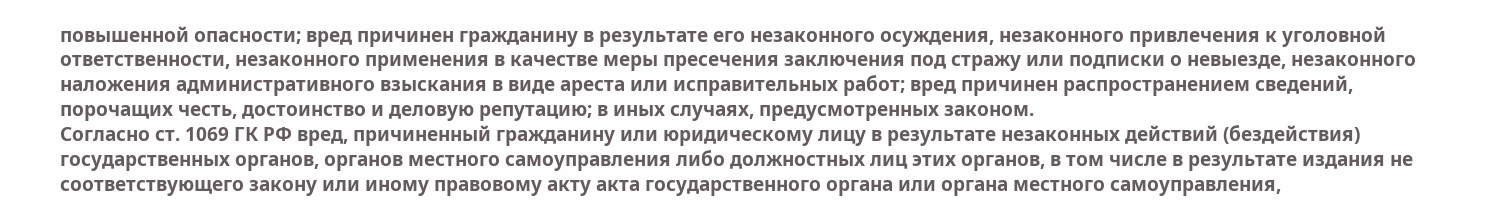повышенной опасности; вред причинен гражданину в результате его незаконного осуждения, незаконного привлечения к уголовной ответственности, незаконного применения в качестве меры пресечения заключения под стражу или подписки о невыезде, незаконного наложения административного взыскания в виде ареста или исправительных работ; вред причинен распространением сведений, порочащих честь, достоинство и деловую репутацию; в иных случаях, предусмотренных законом.
Согласно ст. 1069 ГК РФ вред, причиненный гражданину или юридическому лицу в результате незаконных действий (бездействия) государственных органов, органов местного самоуправления либо должностных лиц этих органов, в том числе в результате издания не соответствующего закону или иному правовому акту акта государственного органа или органа местного самоуправления,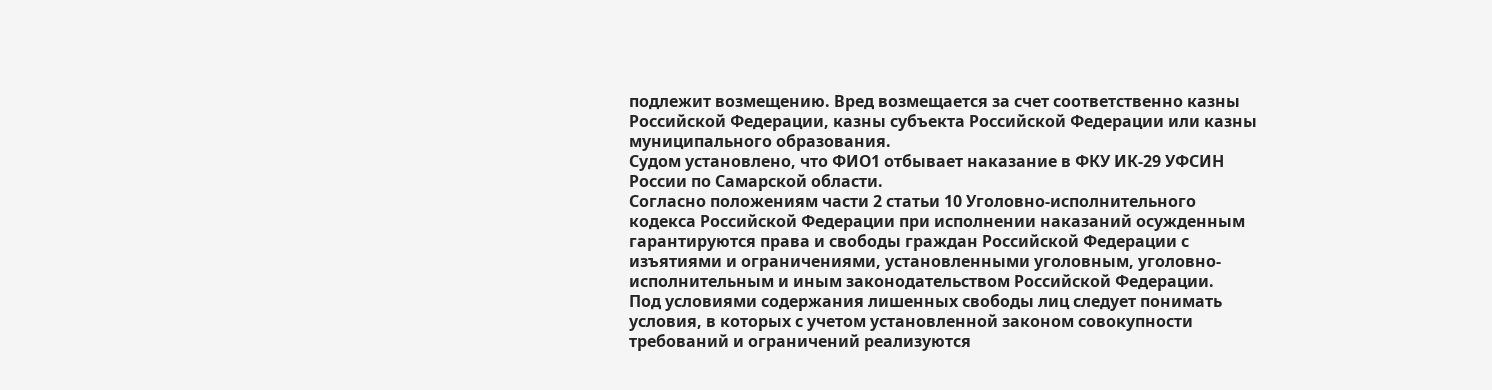подлежит возмещению. Вред возмещается за счет соответственно казны Российской Федерации, казны субъекта Российской Федерации или казны муниципального образования.
Судом установлено, что ФИО1 отбывает наказание в ФКУ ИК-29 УФСИН России по Самарской области.
Согласно положениям части 2 статьи 10 Уголовно-исполнительного кодекса Российской Федерации при исполнении наказаний осужденным гарантируются права и свободы граждан Российской Федерации с изъятиями и ограничениями, установленными уголовным, уголовно-исполнительным и иным законодательством Российской Федерации.
Под условиями содержания лишенных свободы лиц следует понимать условия, в которых с учетом установленной законом совокупности требований и ограничений реализуются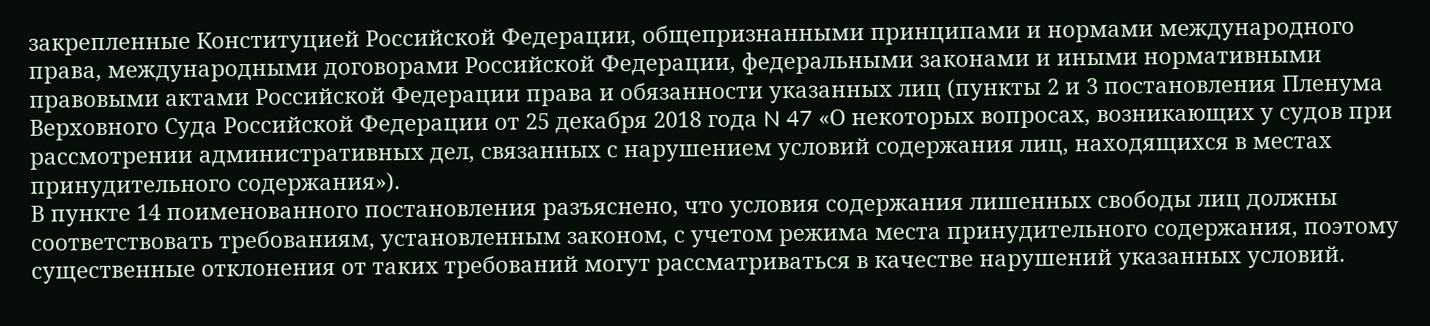закрепленные Конституцией Российской Федерации, общепризнанными принципами и нормами международного права, международными договорами Российской Федерации, федеральными законами и иными нормативными правовыми актами Российской Федерации права и обязанности указанных лиц (пункты 2 и 3 постановления Пленума Верховного Суда Российской Федерации от 25 декабря 2018 года N 47 «О некоторых вопросах, возникающих у судов при рассмотрении административных дел, связанных с нарушением условий содержания лиц, находящихся в местах принудительного содержания»).
В пункте 14 поименованного постановления разъяснено, что условия содержания лишенных свободы лиц должны соответствовать требованиям, установленным законом, с учетом режима места принудительного содержания, поэтому существенные отклонения от таких требований могут рассматриваться в качестве нарушений указанных условий.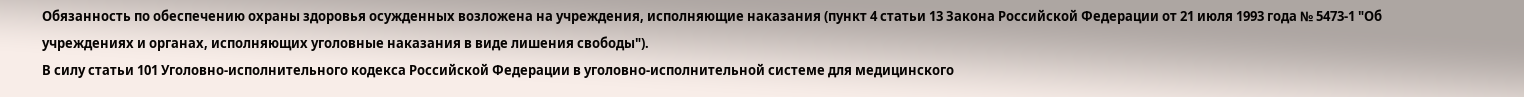Обязанность по обеспечению охраны здоровья осужденных возложена на учреждения, исполняющие наказания (пункт 4 статьи 13 Закона Российской Федерации от 21 июля 1993 года № 5473-1 "Об учреждениях и органах, исполняющих уголовные наказания в виде лишения свободы").
В силу статьи 101 Уголовно-исполнительного кодекса Российской Федерации в уголовно-исполнительной системе для медицинского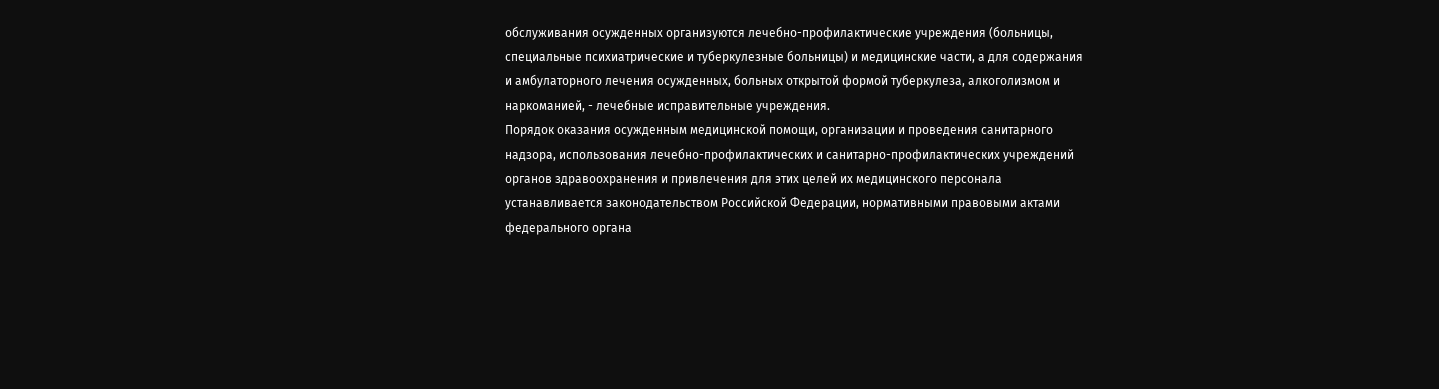обслуживания осужденных организуются лечебно-профилактические учреждения (больницы, специальные психиатрические и туберкулезные больницы) и медицинские части, а для содержания и амбулаторного лечения осужденных, больных открытой формой туберкулеза, алкоголизмом и наркоманией, - лечебные исправительные учреждения.
Порядок оказания осужденным медицинской помощи, организации и проведения санитарного надзора, использования лечебно-профилактических и санитарно-профилактических учреждений органов здравоохранения и привлечения для этих целей их медицинского персонала устанавливается законодательством Российской Федерации, нормативными правовыми актами федерального органа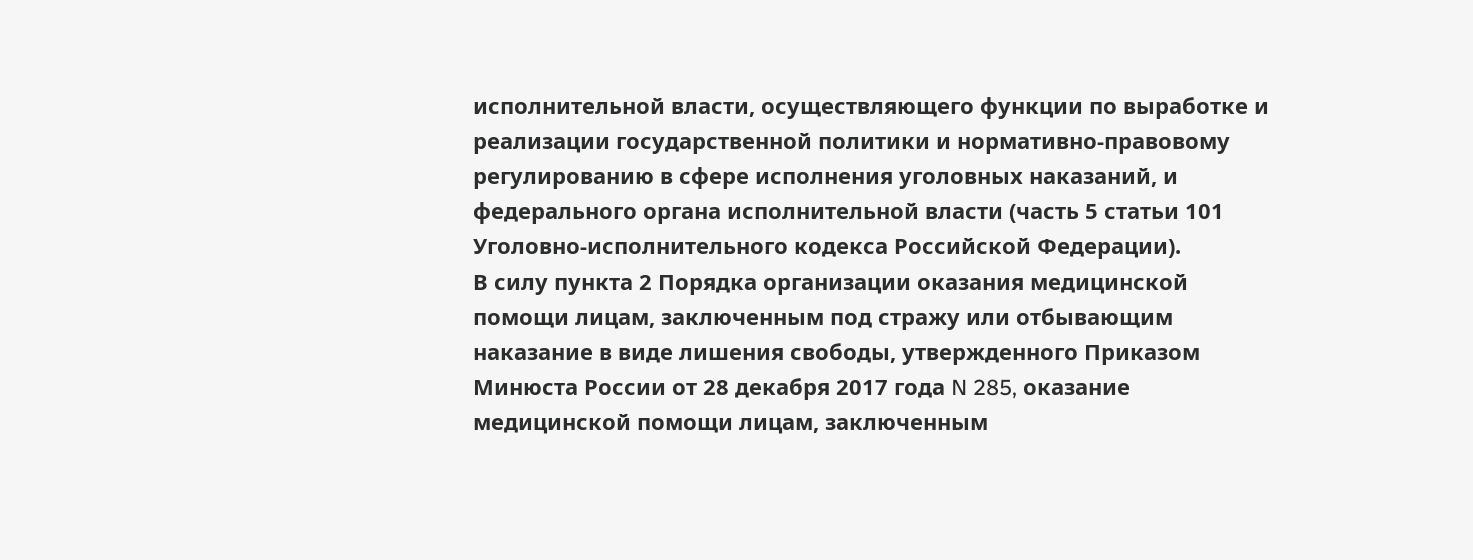исполнительной власти, осуществляющего функции по выработке и реализации государственной политики и нормативно-правовому регулированию в сфере исполнения уголовных наказаний, и федерального органа исполнительной власти (часть 5 статьи 101 Уголовно-исполнительного кодекса Российской Федерации).
В силу пункта 2 Порядка организации оказания медицинской помощи лицам, заключенным под стражу или отбывающим наказание в виде лишения свободы, утвержденного Приказом Минюста России от 28 декабря 2017 года N 285, оказание медицинской помощи лицам, заключенным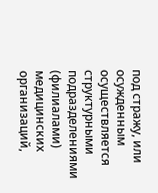под стражу, или осужденным осуществляется структурными подразделениями (филиалами) медицинских организаций,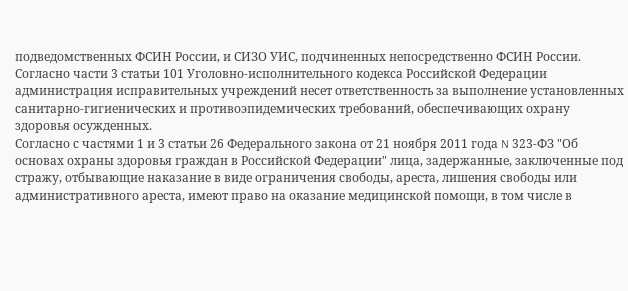подведомственных ФСИН России, и СИЗО УИС, подчиненных непосредственно ФСИН России.
Согласно части 3 статьи 101 Уголовно-исполнительного кодекса Российской Федерации администрация исправительных учреждений несет ответственность за выполнение установленных санитарно-гигиенических и противоэпидемических требований, обеспечивающих охрану здоровья осужденных.
Согласно с частями 1 и 3 статьи 26 Федерального закона от 21 ноября 2011 года N 323-ФЗ "Об основах охраны здоровья граждан в Российской Федерации" лица, задержанные, заключенные под стражу, отбывающие наказание в виде ограничения свободы, ареста, лишения свободы или административного ареста, имеют право на оказание медицинской помощи, в том числе в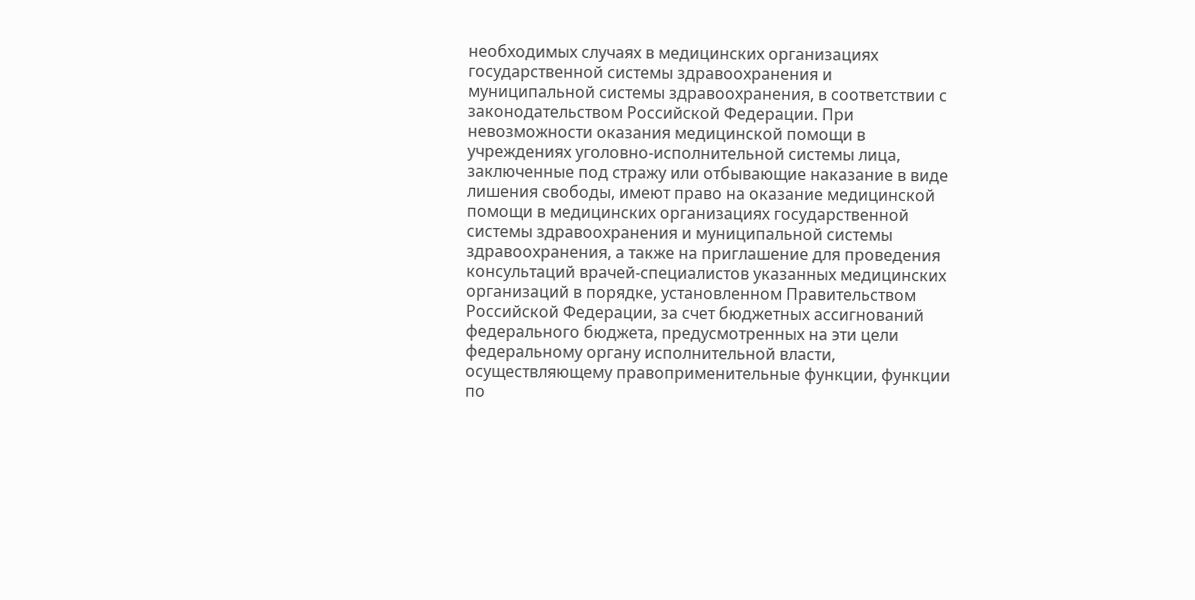необходимых случаях в медицинских организациях государственной системы здравоохранения и муниципальной системы здравоохранения, в соответствии с законодательством Российской Федерации. При невозможности оказания медицинской помощи в учреждениях уголовно-исполнительной системы лица, заключенные под стражу или отбывающие наказание в виде лишения свободы, имеют право на оказание медицинской помощи в медицинских организациях государственной системы здравоохранения и муниципальной системы здравоохранения, а также на приглашение для проведения консультаций врачей-специалистов указанных медицинских организаций в порядке, установленном Правительством Российской Федерации, за счет бюджетных ассигнований федерального бюджета, предусмотренных на эти цели федеральному органу исполнительной власти, осуществляющему правоприменительные функции, функции по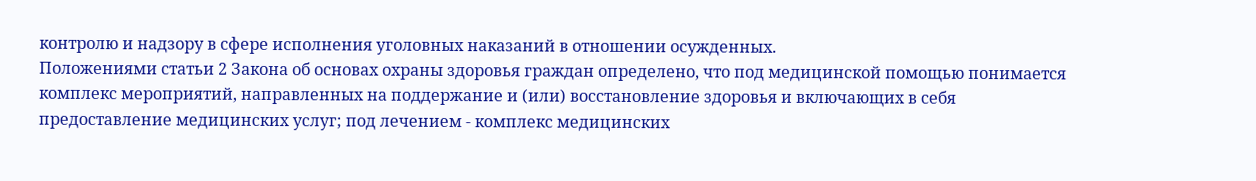контролю и надзору в сфере исполнения уголовных наказаний в отношении осужденных.
Положениями статьи 2 Закона об основах охраны здоровья граждан определено, что под медицинской помощью понимается комплекс мероприятий, направленных на поддержание и (или) восстановление здоровья и включающих в себя предоставление медицинских услуг; под лечением - комплекс медицинских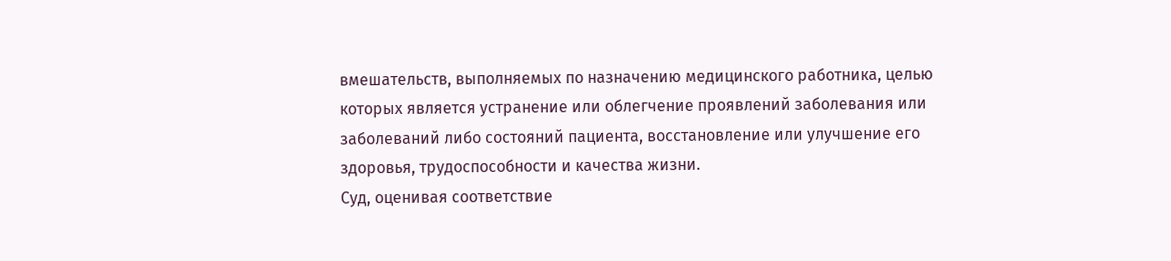вмешательств, выполняемых по назначению медицинского работника, целью которых является устранение или облегчение проявлений заболевания или заболеваний либо состояний пациента, восстановление или улучшение его здоровья, трудоспособности и качества жизни.
Суд, оценивая соответствие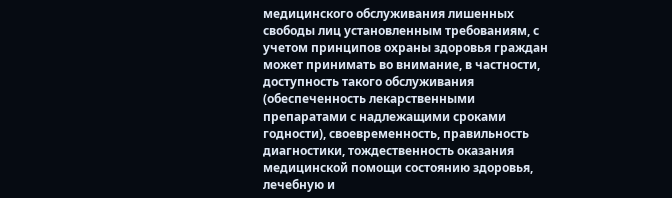медицинского обслуживания лишенных свободы лиц установленным требованиям, с учетом принципов охраны здоровья граждан может принимать во внимание, в частности, доступность такого обслуживания (обеспеченность лекарственными препаратами с надлежащими сроками годности), своевременность, правильность диагностики, тождественность оказания медицинской помощи состоянию здоровья, лечебную и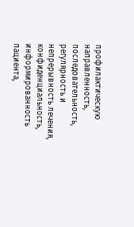профилактическую направленность, последовательность, регулярность и непрерывность лечения, конфиденциальность, информированность пациента,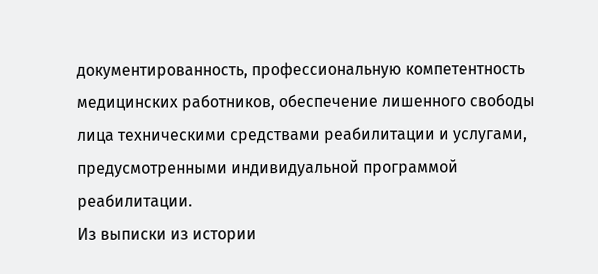документированность, профессиональную компетентность медицинских работников, обеспечение лишенного свободы лица техническими средствами реабилитации и услугами, предусмотренными индивидуальной программой реабилитации.
Из выписки из истории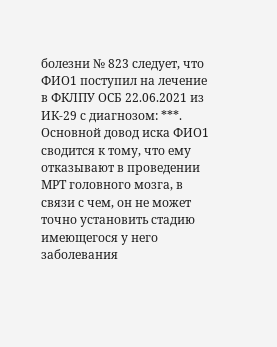болезни № 823 следует, что ФИО1 поступил на лечение в ФКЛПУ ОСБ 22.06.2021 из ИК-29 с диагнозом: ***.
Основной довод иска ФИО1 сводится к тому, что ему отказывают в проведении МРТ головного мозга, в связи с чем, он не может точно установить стадию имеющегося у него заболевания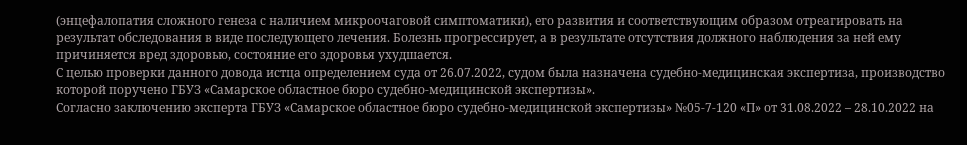(энцефалопатия сложного генеза с наличием микроочаговой симптоматики), его развития и соответствующим образом отреагировать на результат обследования в виде последующего лечения. Болезнь прогрессирует, а в результате отсутствия должного наблюдения за ней ему причиняется вред здоровью, состояние его здоровья ухудшается.
С целью проверки данного довода истца определением суда от 26.07.2022, судом была назначена судебно-медицинская экспертиза, производство которой поручено ГБУЗ «Самарское областное бюро судебно-медицинской экспертизы».
Согласно заключению эксперта ГБУЗ «Самарское областное бюро судебно-медицинской экспертизы» №05-7-120 «П» от 31.08.2022 – 28.10.2022 на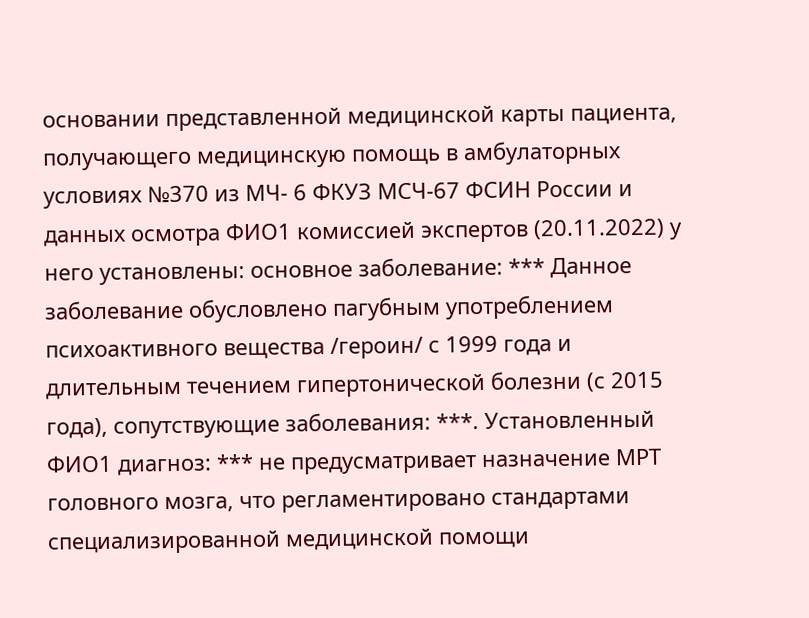основании представленной медицинской карты пациента, получающего медицинскую помощь в амбулаторных условиях №370 из МЧ- 6 ФКУЗ МСЧ-67 ФСИН России и данных осмотра ФИО1 комиссией экспертов (20.11.2022) у него установлены: основное заболевание: *** Данное заболевание обусловлено пагубным употреблением психоактивного вещества /героин/ с 1999 года и длительным течением гипертонической болезни (с 2015 года), сопутствующие заболевания: ***. Установленный ФИО1 диагноз: *** не предусматривает назначение МРТ головного мозга, что регламентировано стандартами специализированной медицинской помощи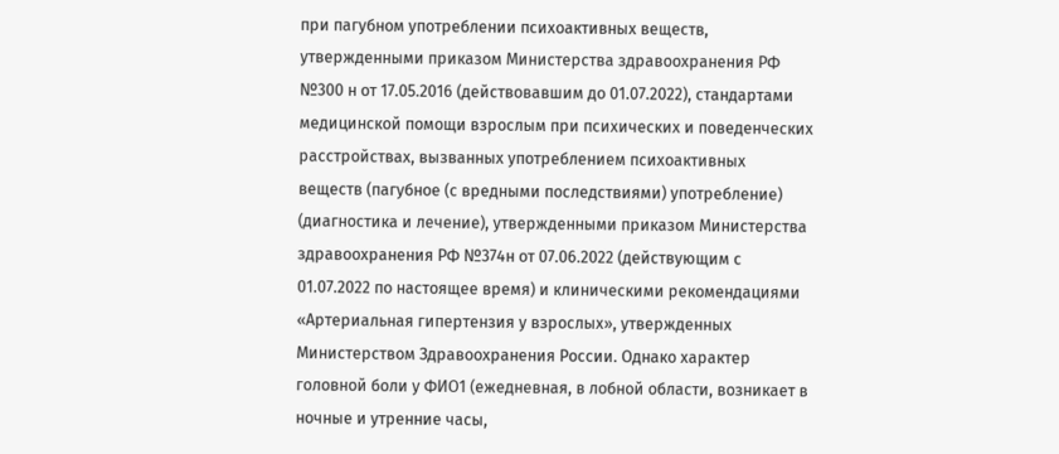при пагубном употреблении психоактивных веществ, утвержденными приказом Министерства здравоохранения РФ №300 н от 17.05.2016 (действовавшим до 01.07.2022), стандартами медицинской помощи взрослым при психических и поведенческих расстройствах, вызванных употреблением психоактивных веществ (пагубное (с вредными последствиями) употребление) (диагностика и лечение), утвержденными приказом Министерства здравоохранения РФ №374н от 07.06.2022 (действующим с 01.07.2022 по настоящее время) и клиническими рекомендациями «Артериальная гипертензия у взрослых», утвержденных Министерством Здравоохранения России. Однако характер головной боли у ФИО1 (ежедневная, в лобной области, возникает в ночные и утренние часы,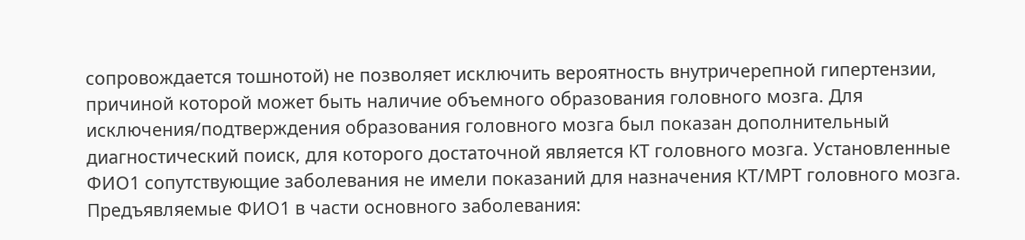сопровождается тошнотой) не позволяет исключить вероятность внутричерепной гипертензии, причиной которой может быть наличие объемного образования головного мозга. Для исключения/подтверждения образования головного мозга был показан дополнительный диагностический поиск, для которого достаточной является КТ головного мозга. Установленные ФИО1 сопутствующие заболевания не имели показаний для назначения КТ/МРТ головного мозга. Предъявляемые ФИО1 в части основного заболевания: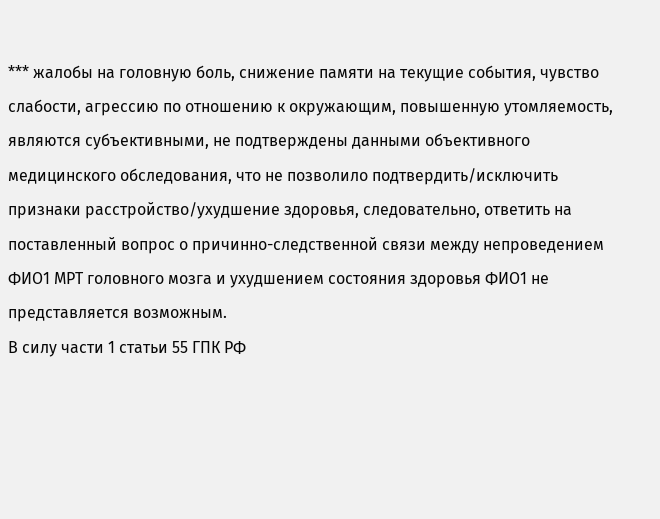*** жалобы на головную боль, снижение памяти на текущие события, чувство слабости, агрессию по отношению к окружающим, повышенную утомляемость, являются субъективными, не подтверждены данными объективного медицинского обследования, что не позволило подтвердить/исключить признаки расстройство/ухудшение здоровья, следовательно, ответить на поставленный вопрос о причинно-следственной связи между непроведением ФИО1 МРТ головного мозга и ухудшением состояния здоровья ФИО1 не представляется возможным.
В силу части 1 статьи 55 ГПК РФ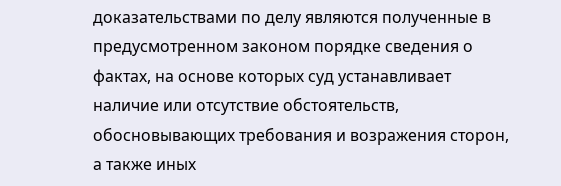доказательствами по делу являются полученные в предусмотренном законом порядке сведения о фактах, на основе которых суд устанавливает наличие или отсутствие обстоятельств, обосновывающих требования и возражения сторон, а также иных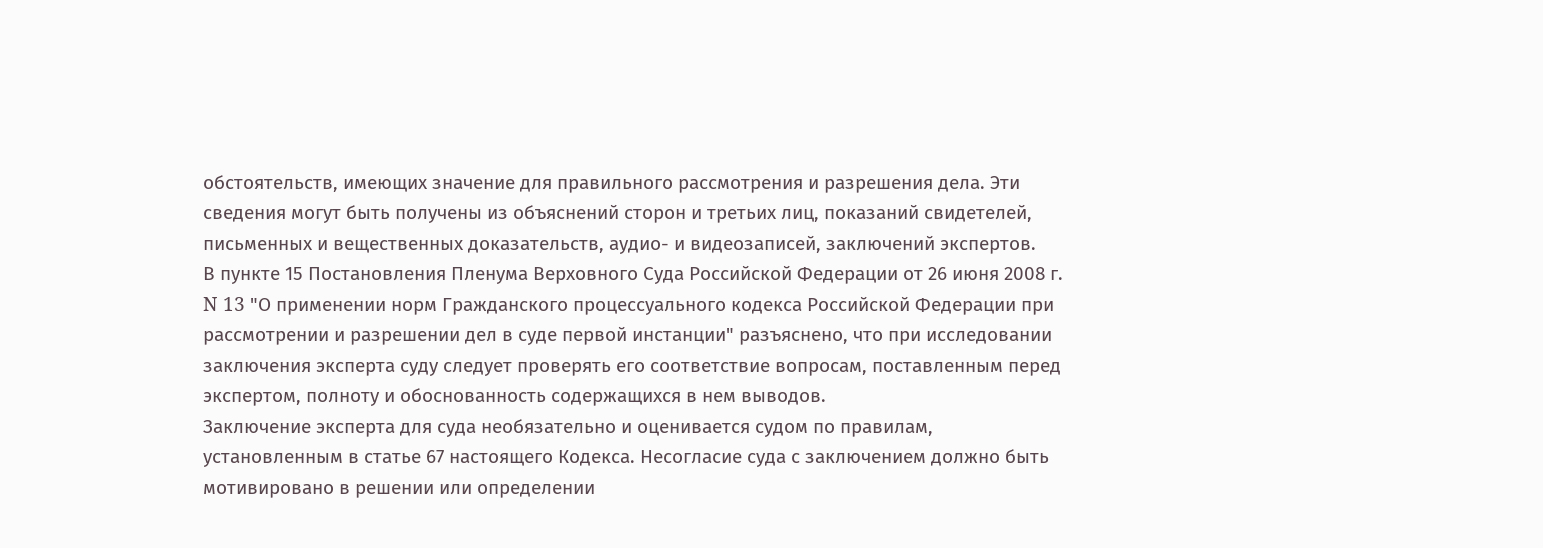обстоятельств, имеющих значение для правильного рассмотрения и разрешения дела. Эти сведения могут быть получены из объяснений сторон и третьих лиц, показаний свидетелей, письменных и вещественных доказательств, аудио- и видеозаписей, заключений экспертов.
В пункте 15 Постановления Пленума Верховного Суда Российской Федерации от 26 июня 2008 г. N 13 "О применении норм Гражданского процессуального кодекса Российской Федерации при рассмотрении и разрешении дел в суде первой инстанции" разъяснено, что при исследовании заключения эксперта суду следует проверять его соответствие вопросам, поставленным перед экспертом, полноту и обоснованность содержащихся в нем выводов.
Заключение эксперта для суда необязательно и оценивается судом по правилам, установленным в статье 67 настоящего Кодекса. Несогласие суда с заключением должно быть мотивировано в решении или определении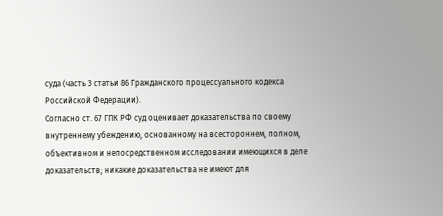суда (часть 3 статьи 86 Гражданского процессуального кодекса Российской Федерации).
Согласно ст. 67 ГПК РФ суд оценивает доказательства по своему внутреннему убеждению, основанному на всестороннем, полном, объективном и непосредственном исследовании имеющихся в деле доказательств; никакие доказательства не имеют для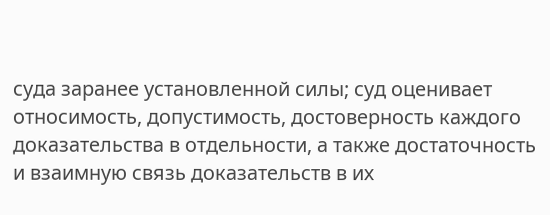суда заранее установленной силы; суд оценивает относимость, допустимость, достоверность каждого доказательства в отдельности, а также достаточность и взаимную связь доказательств в их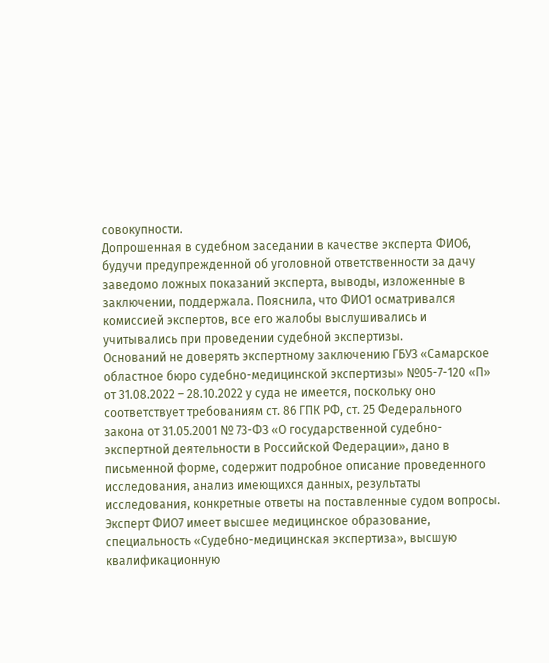совокупности.
Допрошенная в судебном заседании в качестве эксперта ФИО6, будучи предупрежденной об уголовной ответственности за дачу заведомо ложных показаний эксперта, выводы, изложенные в заключении, поддержала. Пояснила, что ФИО1 осматривался комиссией экспертов, все его жалобы выслушивались и учитывались при проведении судебной экспертизы.
Оснований не доверять экспертному заключению ГБУЗ «Самарское областное бюро судебно-медицинской экспертизы» №05-7-120 «П» от 31.08.2022 – 28.10.2022 у суда не имеется, поскольку оно соответствует требованиям ст. 86 ГПК РФ, ст. 25 Федерального закона от 31.05.2001 № 73-ФЗ «О государственной судебно-экспертной деятельности в Российской Федерации», дано в письменной форме, содержит подробное описание проведенного исследования, анализ имеющихся данных, результаты исследования, конкретные ответы на поставленные судом вопросы.
Эксперт ФИО7 имеет высшее медицинское образование, специальность «Судебно-медицинская экспертиза», высшую квалификационную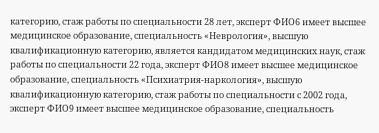категорию, стаж работы по специальности 28 лет, эксперт ФИО6 имеет высшее медицинское образование, специальность «Неврология», высшую квалификационную категорию, является кандидатом медицинских наук, стаж работы по специальности 22 года, эксперт ФИО8 имеет высшее медицинское образование, специальность «Психиатрия-наркология», высшую квалификационную категорию, стаж работы по специальности с 2002 года, эксперт ФИО9 имеет высшее медицинское образование, специальность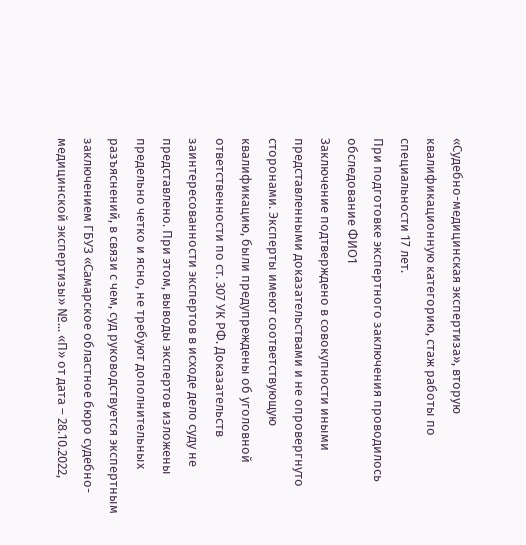«Судебно-медицинская экспертиза», вторую квалификационную категорию, стаж работы по специальности 17 лет.
При подготовке экспертного заключения проводилось обследование ФИО1
Заключение подтверждено в совокупности иными представленными доказательствами и не опровергнуто сторонами. Эксперты имеют соответствующую квалификацию, были предупреждены об уголовной ответственности по ст. 307 УК РФ. Доказательств заинтересованности экспертов в исходе дело суду не представлено. При этом, выводы экспертов изложены предельно четко и ясно, не требуют дополнительных разъяснений, в связи с чем, суд руководствуется экспертным заключением ГБУЗ «Самарское областное бюро судебно-медицинской экспертизы» №... «П» от дата – 28.10.2022,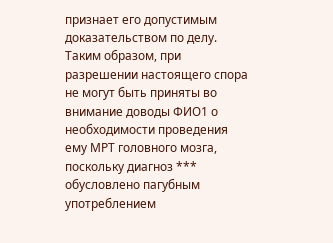признает его допустимым доказательством по делу.
Таким образом, при разрешении настоящего спора не могут быть приняты во внимание доводы ФИО1 о необходимости проведения ему МРТ головного мозга, поскольку диагноз *** обусловлено пагубным употреблением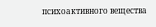психоактивного вещества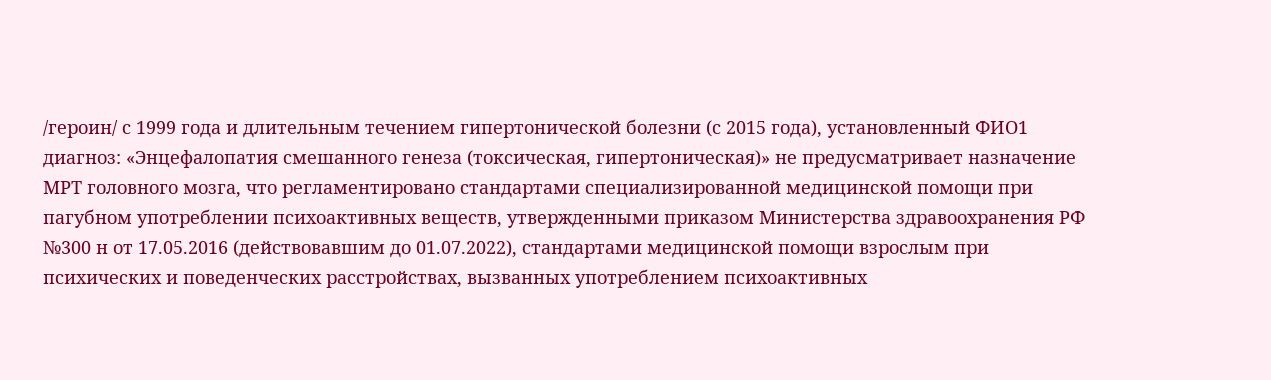/героин/ с 1999 года и длительным течением гипертонической болезни (с 2015 года), установленный ФИО1 диагноз: «Энцефалопатия смешанного генеза (токсическая, гипертоническая)» не предусматривает назначение МРТ головного мозга, что регламентировано стандартами специализированной медицинской помощи при пагубном употреблении психоактивных веществ, утвержденными приказом Министерства здравоохранения РФ №300 н от 17.05.2016 (действовавшим до 01.07.2022), стандартами медицинской помощи взрослым при психических и поведенческих расстройствах, вызванных употреблением психоактивных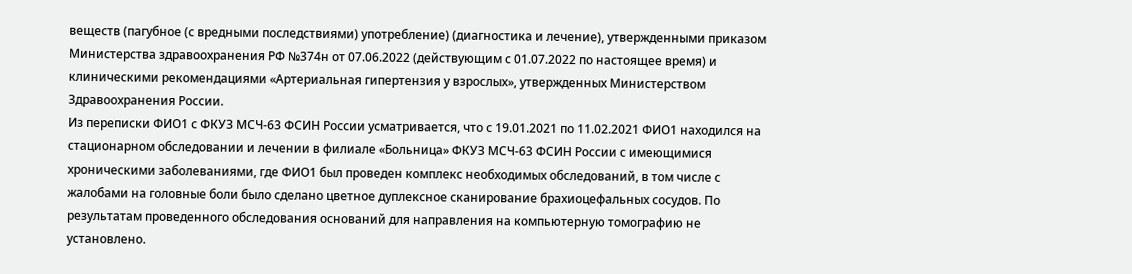веществ (пагубное (с вредными последствиями) употребление) (диагностика и лечение), утвержденными приказом Министерства здравоохранения РФ №374н от 07.06.2022 (действующим с 01.07.2022 по настоящее время) и клиническими рекомендациями «Артериальная гипертензия у взрослых», утвержденных Министерством Здравоохранения России.
Из переписки ФИО1 с ФКУЗ МСЧ-63 ФСИН России усматривается, что с 19.01.2021 по 11.02.2021 ФИО1 находился на стационарном обследовании и лечении в филиале «Больница» ФКУЗ МСЧ-63 ФСИН России с имеющимися хроническими заболеваниями, где ФИО1 был проведен комплекс необходимых обследований, в том числе с жалобами на головные боли было сделано цветное дуплексное сканирование брахиоцефальных сосудов. По результатам проведенного обследования оснований для направления на компьютерную томографию не установлено.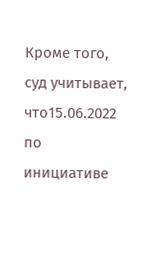Кроме того, суд учитывает, что15.06.2022 по инициативе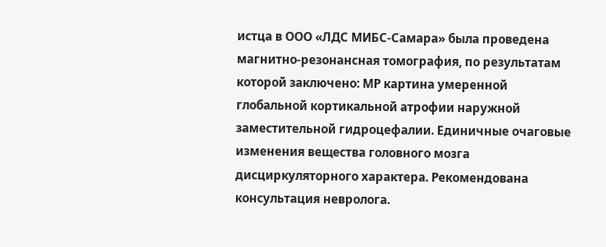истца в ООО «ЛДС МИБС-Самара» была проведена магнитно-резонансная томография, по результатам которой заключено: МР картина умеренной глобальной кортикальной атрофии наружной заместительной гидроцефалии. Единичные очаговые изменения вещества головного мозга дисциркуляторного характера. Рекомендована консультация невролога.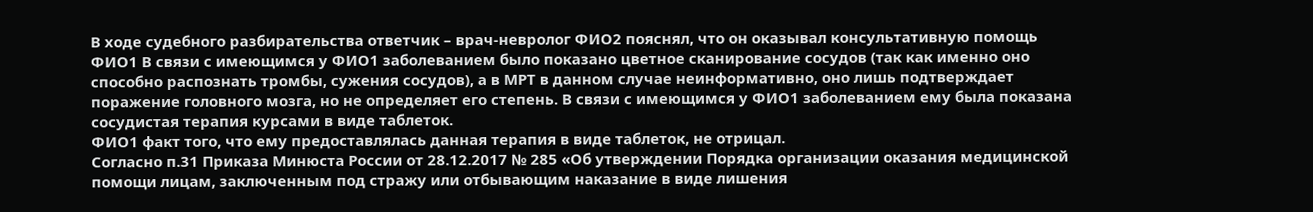В ходе судебного разбирательства ответчик – врач-невролог ФИО2 пояснял, что он оказывал консультативную помощь ФИО1 В связи с имеющимся у ФИО1 заболеванием было показано цветное сканирование сосудов (так как именно оно способно распознать тромбы, сужения сосудов), а в МРТ в данном случае неинформативно, оно лишь подтверждает поражение головного мозга, но не определяет его степень. В связи с имеющимся у ФИО1 заболеванием ему была показана сосудистая терапия курсами в виде таблеток.
ФИО1 факт того, что ему предоставлялась данная терапия в виде таблеток, не отрицал.
Согласно п.31 Приказа Минюста России от 28.12.2017 № 285 «Об утверждении Порядка организации оказания медицинской помощи лицам, заключенным под стражу или отбывающим наказание в виде лишения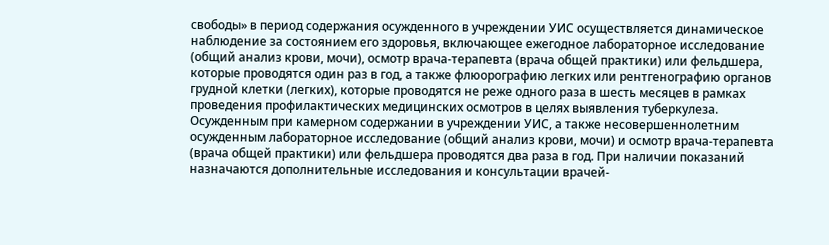свободы» в период содержания осужденного в учреждении УИС осуществляется динамическое наблюдение за состоянием его здоровья, включающее ежегодное лабораторное исследование (общий анализ крови, мочи), осмотр врача-терапевта (врача общей практики) или фельдшера, которые проводятся один раз в год, а также флюорографию легких или рентгенографию органов грудной клетки (легких), которые проводятся не реже одного раза в шесть месяцев в рамках проведения профилактических медицинских осмотров в целях выявления туберкулеза. Осужденным при камерном содержании в учреждении УИС, а также несовершеннолетним осужденным лабораторное исследование (общий анализ крови, мочи) и осмотр врача-терапевта (врача общей практики) или фельдшера проводятся два раза в год. При наличии показаний назначаются дополнительные исследования и консультации врачей-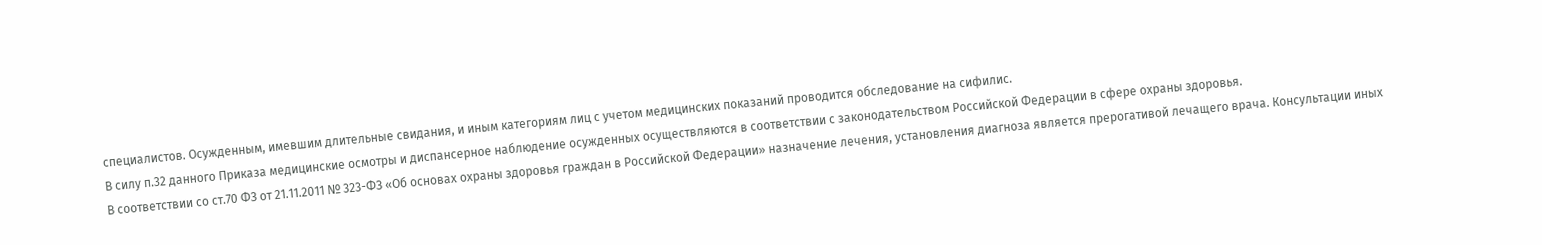специалистов. Осужденным, имевшим длительные свидания, и иным категориям лиц с учетом медицинских показаний проводится обследование на сифилис.
В силу п.32 данного Приказа медицинские осмотры и диспансерное наблюдение осужденных осуществляются в соответствии с законодательством Российской Федерации в сфере охраны здоровья.
В соответствии со ст.70 ФЗ от 21.11.2011 № 323-ФЗ «Об основах охраны здоровья граждан в Российской Федерации» назначение лечения, установления диагноза является прерогативой лечащего врача. Консультации иных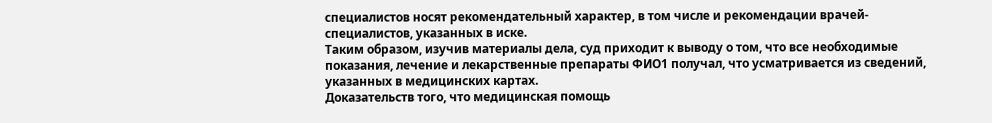специалистов носят рекомендательный характер, в том числе и рекомендации врачей-специалистов, указанных в иске.
Таким образом, изучив материалы дела, суд приходит к выводу о том, что все необходимые показания, лечение и лекарственные препараты ФИО1 получал, что усматривается из сведений, указанных в медицинских картах.
Доказательств того, что медицинская помощь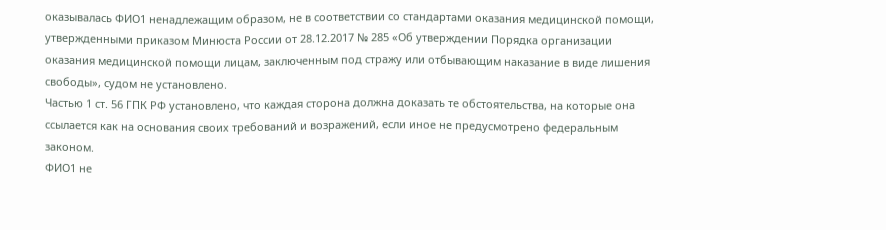оказывалась ФИО1 ненадлежащим образом, не в соответствии со стандартами оказания медицинской помощи, утвержденными приказом Минюста России от 28.12.2017 № 285 «Об утверждении Порядка организации оказания медицинской помощи лицам, заключенным под стражу или отбывающим наказание в виде лишения свободы», судом не установлено.
Частью 1 ст. 56 ГПК РФ установлено, что каждая сторона должна доказать те обстоятельства, на которые она ссылается как на основания своих требований и возражений, если иное не предусмотрено федеральным законом.
ФИО1 не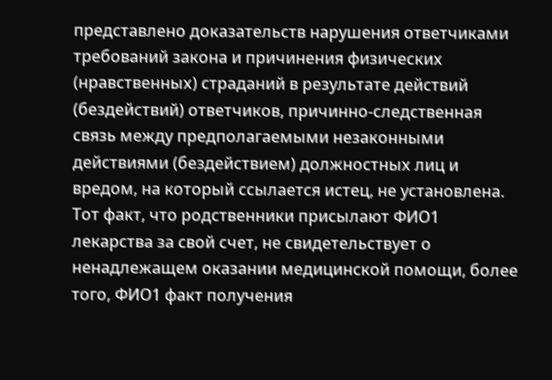представлено доказательств нарушения ответчиками требований закона и причинения физических (нравственных) страданий в результате действий (бездействий) ответчиков, причинно-следственная связь между предполагаемыми незаконными действиями (бездействием) должностных лиц и вредом, на который ссылается истец, не установлена.
Тот факт, что родственники присылают ФИО1 лекарства за свой счет, не свидетельствует о ненадлежащем оказании медицинской помощи, более того, ФИО1 факт получения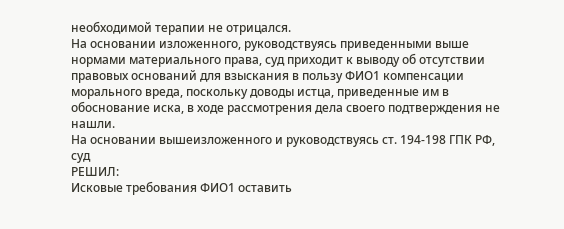необходимой терапии не отрицался.
На основании изложенного, руководствуясь приведенными выше нормами материального права, суд приходит к выводу об отсутствии правовых оснований для взыскания в пользу ФИО1 компенсации морального вреда, поскольку доводы истца, приведенные им в обоснование иска, в ходе рассмотрения дела своего подтверждения не нашли.
На основании вышеизложенного и руководствуясь ст. 194-198 ГПК РФ, суд
РЕШИЛ:
Исковые требования ФИО1 оставить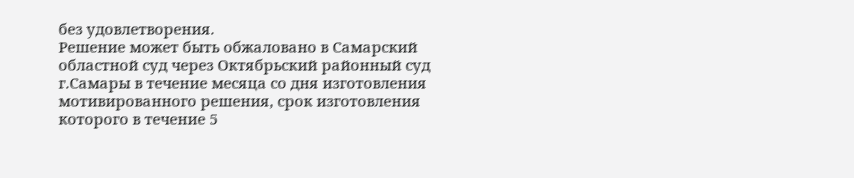без удовлетворения.
Решение может быть обжаловано в Самарский областной суд через Октябрьский районный суд г.Самары в течение месяца со дня изготовления мотивированного решения, срок изготовления которого в течение 5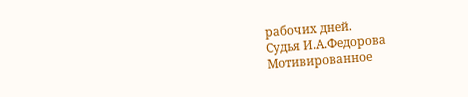рабочих дней.
Судья И.А.Федорова
Мотивированное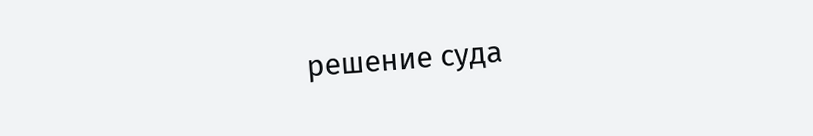решение суда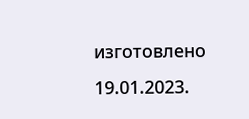изготовлено 19.01.2023.